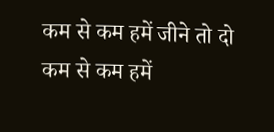कम से कम हमें जीने तो दो
कम से कम हमें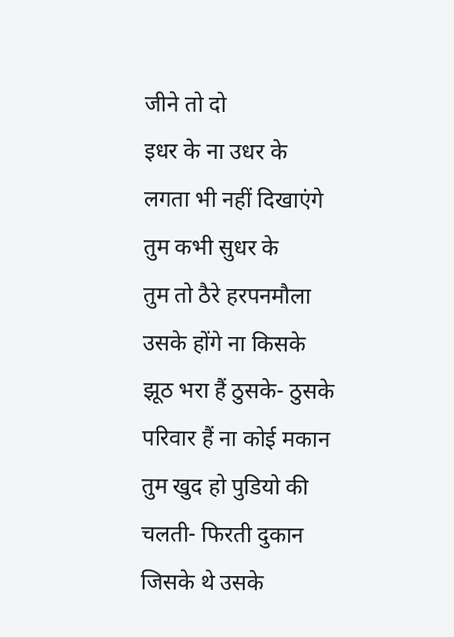जीने तो दो
इधर के ना उधर के
लगता भी नहीं दिखाएंगे
तुम कभी सुधर के
तुम तो ठैरे हरपनमौला
उसके होंगे ना किसके
झूठ भरा हैं ठुसके- ठुसके
परिवार हैं ना कोई मकान
तुम खुद हो पुडियो की
चलती- फिरती दुकान
जिसके थे उसके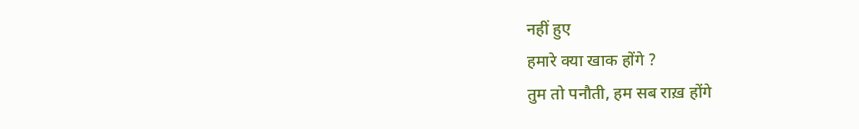नहीं हुए
हमारे क्या खाक होंगे ?
तुम तो पनौती, हम सब राख़ होंगे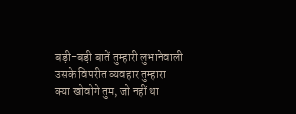बड़ी-बड़ी बातें तुम्हारी लुभानेवाली
उसके विपरीत व्यवहार तुम्हारा
क्या खोवोगे तुम, जो नहीं था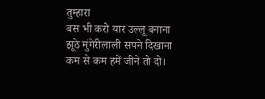तुम्हारा
बस भी करो यार उल्लू बनाना
झूठे मुंगेरीलाली सपने दिखाना
कम से कम हमें जीने तो दो।